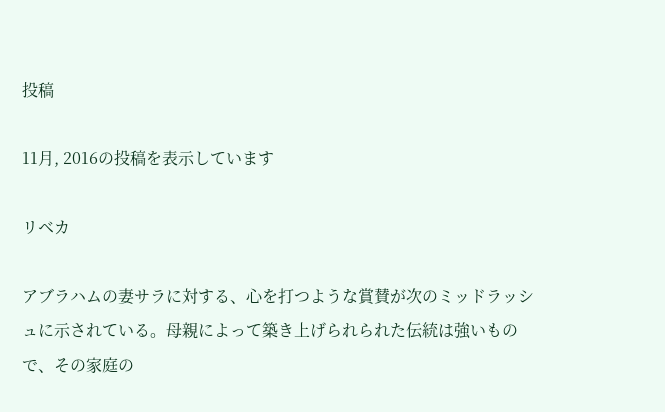投稿

11月, 2016の投稿を表示しています

リベカ

アブラハムの妻サラに対する、心を打つような賞賛が次のミッドラッシュに示されている。母親によって築き上げられられた伝統は強いもので、その家庭の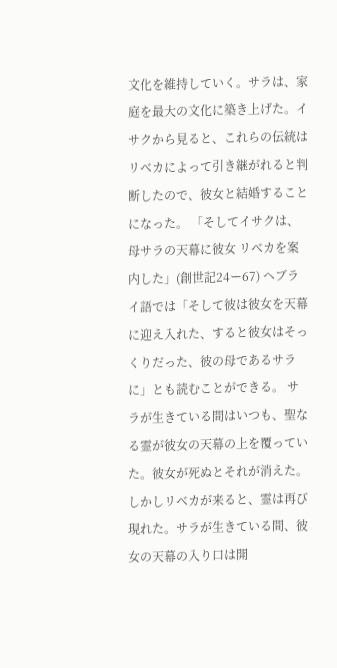文化を維持していく。サラは、家庭を最大の文化に築き上げた。イサクから見ると、これらの伝統はリベカによって引き継がれると判断したので、彼女と結婚することになった。 「そしてイサクは、母サラの天幕に彼女 リベカを案内した」(創世記24ー67) ヘブライ語では「そして彼は彼女を天幕に迎え入れた、すると彼女はそっくりだった、彼の母であるサラに」とも読むことができる。 サラが生きている間はいつも、聖なる霊が彼女の天幕の上を覆っていた。彼女が死ぬとそれが消えた。しかしリベカが来ると、霊は再び現れた。サラが生きている間、彼女の天幕の入り口は開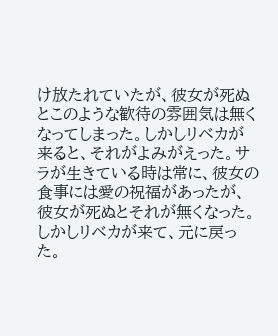け放たれていたが、彼女が死ぬとこのような歓待の雰囲気は無くなってしまった。しかしリベカが来ると、それがよみがえった。サラが生きている時は常に、彼女の食事には愛の祝福があったが、彼女が死ぬとそれが無くなった。しかしリベカが来て、元に戻った。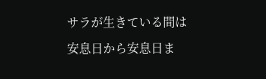サラが生きている間は安息日から安息日ま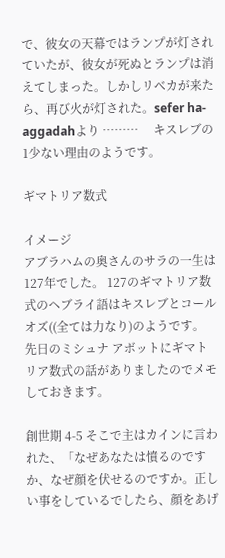で、彼女の天幕ではランプが灯されていたが、彼女が死ぬとランプは消えてしまった。しかしリベカが来たら、再び火が灯された。sefer ha-aggadahより ………     キスレブの1少ない理由のようです。

ギマトリア数式

イメージ
アブラハムの奥さんのサラの一生は127年でした。 127のギマトリア数式のヘブライ語はキスレブとコールオズ((全ては力なり)のようです。 先日のミシュナ アボットにギマトリア数式の話がありましたのでメモしておきます。

創世期 4-5 そこで主はカインに言われた、「なぜあなたは憤るのですか、なぜ顔を伏せるのですか。正しい事をしているでしたら、顔をあげ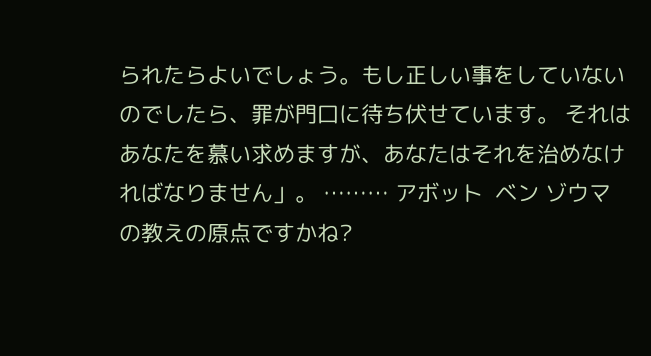られたらよいでしょう。もし正しい事をしていないのでしたら、罪が門口に待ち伏せています。 それはあなたを慕い求めますが、あなたはそれを治めなければなりません」。 ……… アボット  ベン ゾウマ の教えの原点ですかね?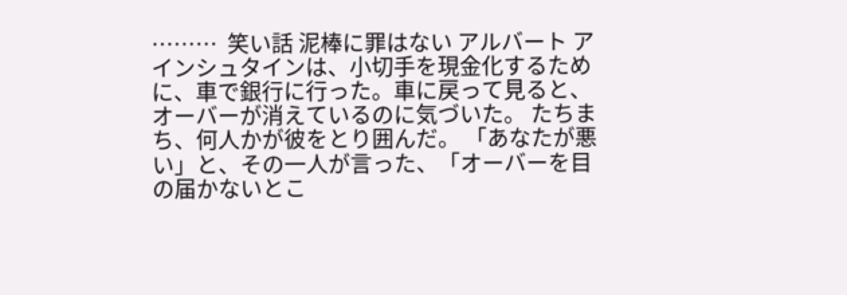………  笑い話 泥棒に罪はない アルバート アインシュタインは、小切手を現金化するために、車で銀行に行った。車に戻って見ると、オーバーが消えているのに気づいた。 たちまち、何人かが彼をとり囲んだ。 「あなたが悪い」と、その一人が言った、「オーバーを目の届かないとこ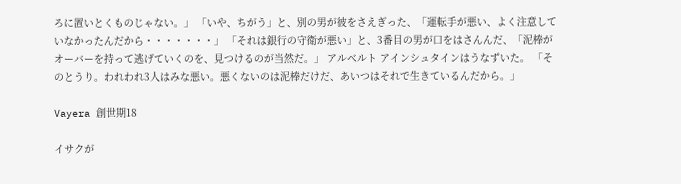ろに置いとくものじゃない。」 「いや、ちがう」と、別の男が彼をさえぎった、「運転手が悪い、よく注意していなかったんだから・・・・・・・」 「それは銀行の守衛が悪い」と、3番目の男が口をはさんんだ、「泥棒がオーバーを持って逃げていくのを、見つけるのが当然だ。」 アルベルト アインシュタインはうなずいた。 「そのとうり。われわれ3人はみな悪い。悪くないのは泥棒だけだ、あいつはそれで生きているんだから。」

Vayera 創世期18

イサクが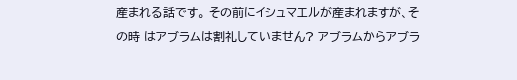産まれる話です。 その前にイシュマエルが産まれますが、その時 はアブラムは割礼していません? アブラムからアブラ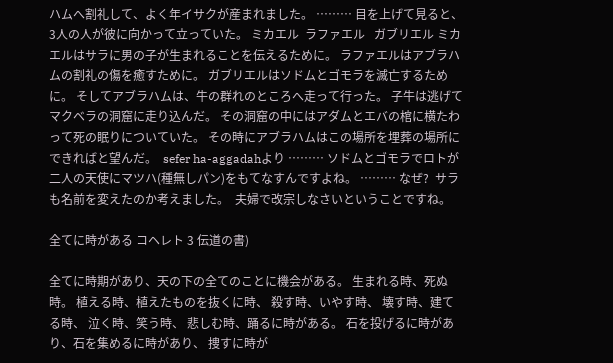ハムへ割礼して、よく年イサクが産まれました。 ……… 目を上げて見ると、3人の人が彼に向かって立っていた。 ミカエル  ラファエル   ガブリエル ミカエルはサラに男の子が生まれることを伝えるために。 ラファエルはアブラハムの割礼の傷を癒すために。 ガブリエルはソドムとゴモラを滅亡するために。 そしてアブラハムは、牛の群れのところへ走って行った。 子牛は逃げてマクベラの洞窟に走り込んだ。 その洞窟の中にはアダムとエバの棺に横たわって死の眠りについていた。 その時にアブラハムはこの場所を埋葬の場所にできればと望んだ。  sefer ha-aggadahより ……… ソドムとゴモラでロトが二人の天使にマツハ(種無しパン)をもてなすんですよね。 ……… なぜ?  サラも名前を変えたのか考えました。  夫婦で改宗しなさいということですね。

全てに時がある コヘレト 3 伝道の書)

全てに時期があり、天の下の全てのことに機会がある。 生まれる時、死ぬ時。 植える時、植えたものを抜くに時、 殺す時、いやす時、 壊す時、建てる時、 泣く時、笑う時、 悲しむ時、踊るに時がある。 石を投げるに時があり、石を集めるに時があり、 捜すに時が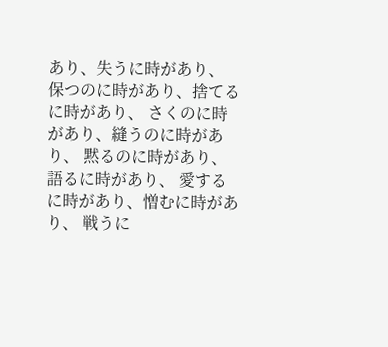あり、失うに時があり、 保つのに時があり、捨てるに時があり、 さくのに時があり、縫うのに時があり、 黙るのに時があり、語るに時があり、 愛するに時があり、憎むに時があり、 戦うに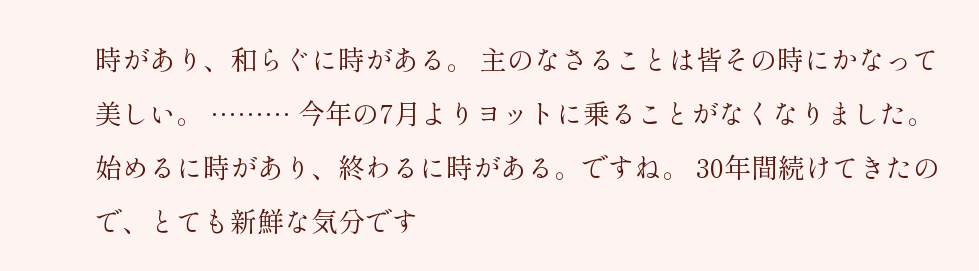時があり、和らぐに時がある。 主のなさることは皆その時にかなって美しい。 ……… 今年の7月よりヨットに乗ることがなくなりました。 始めるに時があり、終わるに時がある。ですね。 30年間続けてきたので、とても新鮮な気分です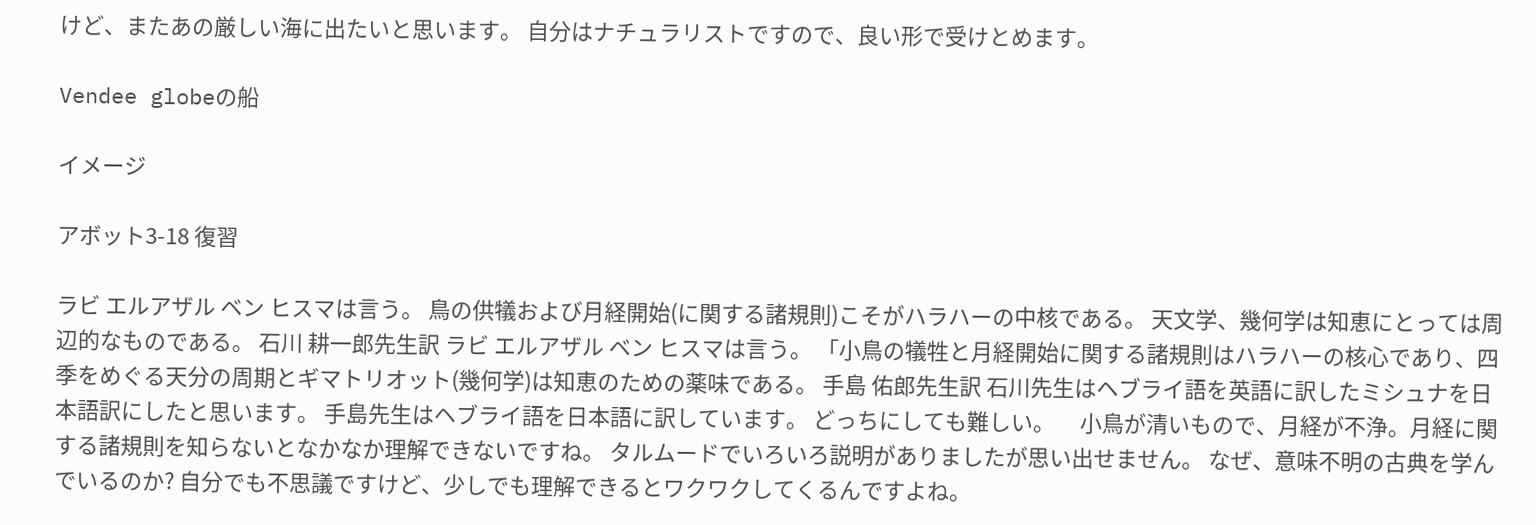けど、またあの厳しい海に出たいと思います。 自分はナチュラリストですので、良い形で受けとめます。

Vendee globeの船

イメージ

アボット3-18 復習

ラビ エルアザル ベン ヒスマは言う。 鳥の供犠および月経開始(に関する諸規則)こそがハラハーの中核である。 天文学、幾何学は知恵にとっては周辺的なものである。 石川 耕一郎先生訳 ラビ エルアザル ベン ヒスマは言う。 「小鳥の犠牲と月経開始に関する諸規則はハラハーの核心であり、四季をめぐる天分の周期とギマトリオット(幾何学)は知恵のための薬味である。 手島 佑郎先生訳 石川先生はヘブライ語を英語に訳したミシュナを日本語訳にしたと思います。 手島先生はヘブライ語を日本語に訳しています。 どっちにしても難しい。     小鳥が清いもので、月経が不浄。月経に関する諸規則を知らないとなかなか理解できないですね。 タルムードでいろいろ説明がありましたが思い出せません。 なぜ、意味不明の古典を学んでいるのか? 自分でも不思議ですけど、少しでも理解できるとワクワクしてくるんですよね。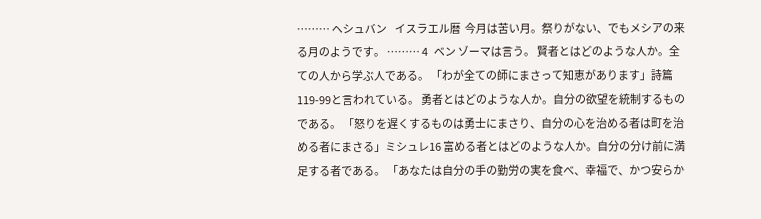……… ヘシュバン    イスラエル暦  今月は苦い月。祭りがない、でもメシアの来る月のようです。 ……… 4   ベン ゾーマは言う。 賢者とはどのような人か。全ての人から学ぶ人である。 「わが全ての師にまさって知恵があります」詩篇119-99と言われている。 勇者とはどのような人か。自分の欲望を統制するものである。 「怒りを遅くするものは勇士にまさり、自分の心を治める者は町を治める者にまさる」ミシュレ16 富める者とはどのような人か。自分の分け前に満足する者である。 「あなたは自分の手の勤労の実を食べ、幸福で、かつ安らか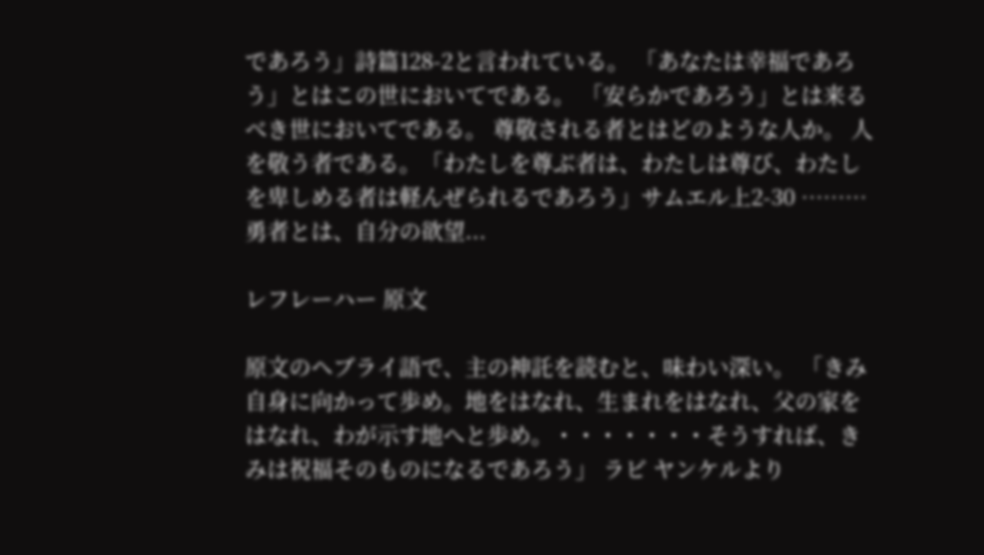であろう」詩篇128-2と言われている。 「あなたは幸福であろう」とはこの世においてである。 「安らかであろう」とは来るべき世においてである。 尊敬される者とはどのような人か。 人を敬う者である。「わたしを尊ぶ者は、わたしは尊び、わたしを卑しめる者は軽んぜられるであろう」サムエル上2-30 ……… 勇者とは、自分の欲望...

レフレーハー 原文

原文のヘブライ語で、主の神託を読むと、味わい深い。 「きみ自身に向かって歩め。地をはなれ、生まれをはなれ、父の家をはなれ、わが示す地へと歩め。・・・・・・・そうすれば、きみは祝福そのものになるであろう」 ラビ ヤンケルより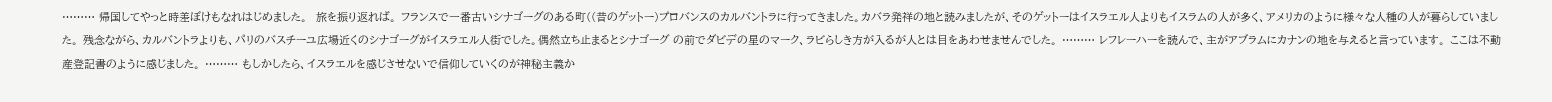……… 帰国してやっと時差ぼけもなれはじめました。  旅を振り返れば。 フランスで一番古いシナゴーグのある町((昔のゲットー)プロバンスのカルバントラに行ってきました。カバラ発祥の地と読みましたが、そのゲットーはイスラエル人よりもイスラムの人が多く、アメリカのように様々な人種の人が暮らしていました。 残念ながら、カルバントラよりも、パリのバスチーユ広場近くのシナゴーグがイスラエル人街でした。偶然立ち止まるとシナゴーグ の前でダビデの星のマーク、ラビらしき方が入るが人とは目をあわせませんでした。 ……… レフレーハーを読んで、主がアブラムにカナンの地を与えると言っています。 ここは不動産登記書のように感じました。 ……… もしかしたら、イスラエルを感じさせないで信仰していくのが神秘主義か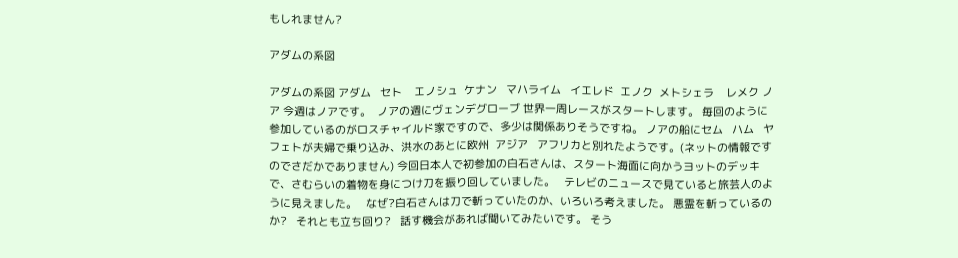もしれません?

アダムの系図

アダムの系図 アダム   セト    エノシュ  ケナン   マハライム   イエレド  エノク  メトシェラ    レメク ノア 今週はノアです。  ノアの週にヴェンデグローブ 世界一周レースがスタートします。 毎回のように参加しているのがロスチャイルド家ですので、多少は関係ありそうですね。 ノアの船にセム   ハム   ヤフェトが夫婦で乗り込み、洪水のあとに欧州  アジア   アフリカと別れたようです。(ネットの情報ですのでさだかでありません) 今回日本人で初参加の白石さんは、スタート海面に向かうヨットのデッキで、さむらいの着物を身につけ刀を振り回していました。   テレビのニュースで見ていると旅芸人のように見えました。   なぜ?白石さんは刀で斬っていたのか、いろいろ考えました。 悪霊を斬っているのか?   それとも立ち回り?   話す機会があれば聞いてみたいです。 そう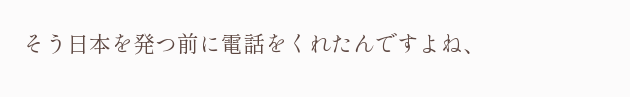そう日本を発つ前に電話をくれたんですよね、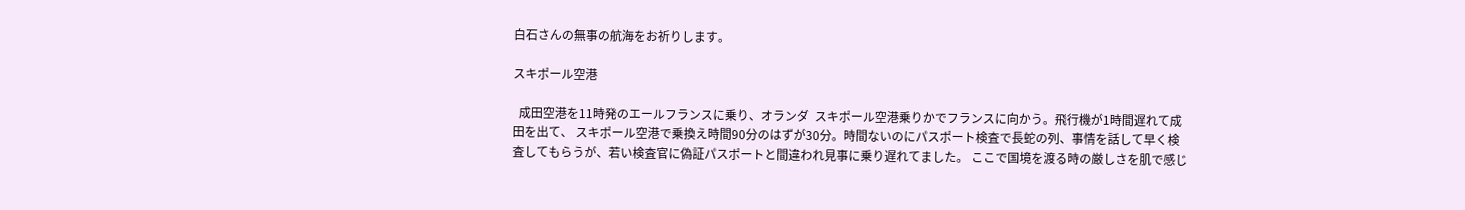白石さんの無事の航海をお祈りします。

スキポール空港

  成田空港を11時発のエールフランスに乗り、オランダ  スキポール空港乗りかでフランスに向かう。飛行機が1時間遅れて成田を出て、 スキポール空港で乗換え時間90分のはずが30分。時間ないのにパスポート検査で長蛇の列、事情を話して早く検査してもらうが、若い検査官に偽証パスポートと間違われ見事に乗り遅れてました。 ここで国境を渡る時の厳しさを肌で感じ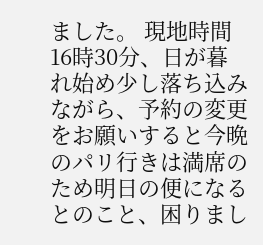ました。 現地時間16時30分、日が暮れ始め少し落ち込みながら、予約の変更をお願いすると今晩のパリ行きは満席のため明日の便になるとのこと、困りまし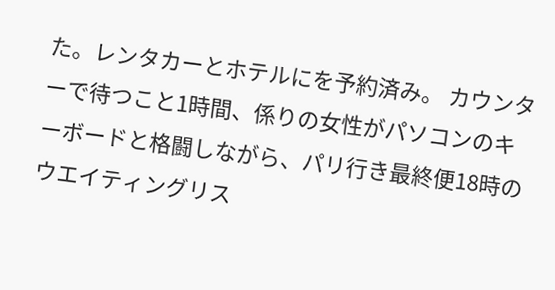た。レンタカーとホテルにを予約済み。 カウンターで待つこと1時間、係りの女性がパソコンのキーボードと格闘しながら、パリ行き最終便18時のウエイティングリス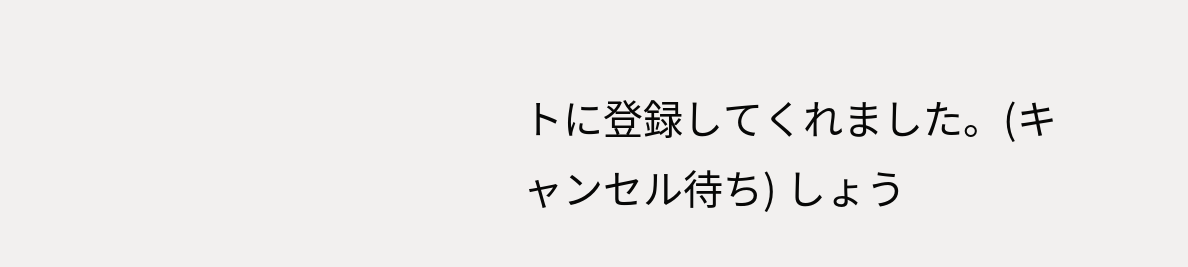トに登録してくれました。(キャンセル待ち) しょう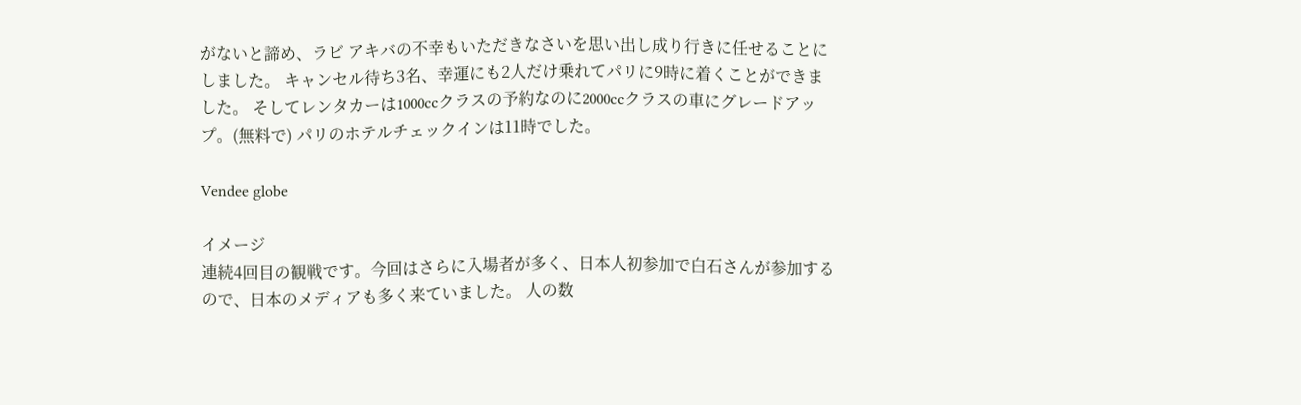がないと諦め、ラビ アキバの不幸もいただきなさいを思い出し成り行きに任せることにしました。 キャンセル待ち3名、幸運にも2人だけ乗れてパリに9時に着くことができました。 そしてレンタカーは1000ccクラスの予約なのに2000ccクラスの車にグレードアップ。(無料で) パリのホテルチェックインは11時でした。

Vendee globe

イメージ
連続4回目の観戦です。今回はさらに入場者が多く、日本人初参加で白石さんが参加するので、日本のメディアも多く来ていました。 人の数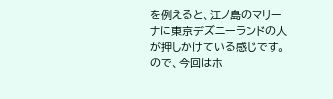を例えると、江ノ島のマリーナに東京デズニーランドの人が押しかけている感じです。 ので、今回はホ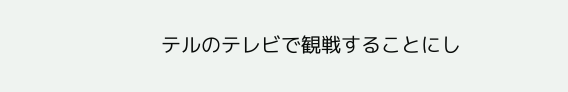テルのテレビで観戦することにし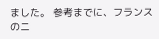ました。 参考までに、フランスのニ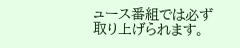ュース番組では必ず取り上げられます。